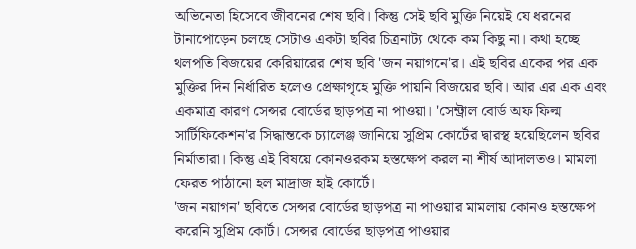অভিনেতা হিসেবে জীবনের শেষ ছবি। কিন্তু সেই ছবি মুক্তি নিয়েই যে ধরনের টানাপোড়েন চলছে সেটাও একটা ছবির চিত্রনাট্য থেকে কম কিছু না। কথা হচ্ছে থলপতি বিজয়ের কেরিয়ারের শেষ ছবি 'জন নয়াগনে'র। এই ছবির একের পর এক মুক্তির দিন নির্ধারিত হলেও প্রেক্ষাগৃহে মুক্তি পায়নি বিজয়ের ছবি। আর এর এক এবং একমাত্র কারণ সেন্সর বোর্ডের ছাড়পত্র না পাওয়া। 'সেন্ট্রাল বোর্ড অফ ফিল্ম সার্টিফিকেশন'র সিদ্ধান্তকে চ্যালেঞ্জ জানিয়ে সুপ্রিম কোর্টের দ্বারস্থ হয়েছিলেন ছবির নির্মাতারা। কিন্তু এই বিষয়ে কোনওরকম হস্তক্ষেপ করল না শীর্ষ আদালতও। মামলা ফেরত পাঠানো হল মাদ্রাজ হাই কোর্টে।
'জন নয়াগন' ছবিতে সেন্সর বোর্ডের ছাড়পত্র না পাওয়ার মামলায় কোনও হস্তক্ষেপ করেনি সুপ্রিম কোর্ট। সেন্সর বোর্ডের ছাড়পত্র পাওয়ার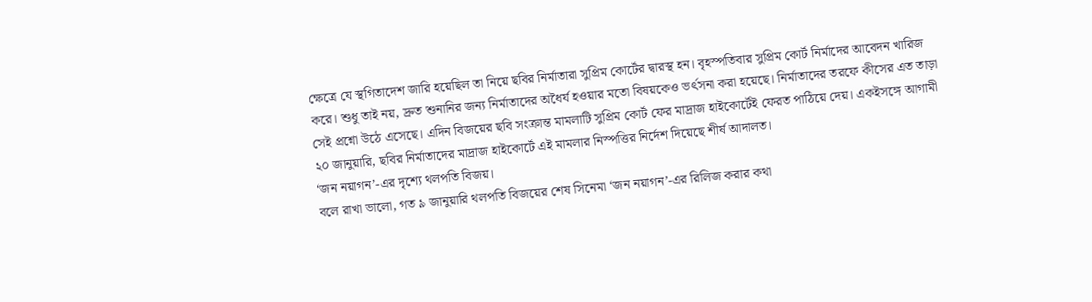ক্ষেত্রে যে স্থগিতাদেশ জারি হয়েছিল তা নিয়ে ছবির নির্মাতারা সুপ্রিম কোর্টের দ্বারস্থ হন। বৃহস্পতিবার সুপ্রিম কোর্ট নির্মাদের আবেদন খারিজ করে। শুধু তাই নয়, দ্রুত শুনানির জন্য নির্মাতাদের অধৈর্য হওয়ার মতো বিষয়কেও ভর্ৎসনা করা হয়েছে। নির্মাতাদের তরফে কীসের এত তাড়া সেই প্রশ্নো উঠে এসেছে। এদিন বিজয়ের ছবি সংক্রান্ত মামলাটি সুপ্রিম কোর্ট ফের মাদ্রাজ হাইকোর্টেই ফেরত পাঠিয়ে দেয়। একইসঙ্গে আগামী ২০ জানুয়ারি, ছবির নির্মাতাদের মাদ্রাজ হাইকোর্টে এই মামলার নিস্পত্তির নির্দেশ দিয়েছে শীর্ষ আদালত।
‘জন নয়াগন’-এর দৃশ্যে থলপতি বিজয়।
বলে রাখা ভালো, গত ৯ জানুয়ারি থলপতি বিজয়ের শেষ সিনেমা ‘জন নয়াগন’-এর রিলিজ করার কথা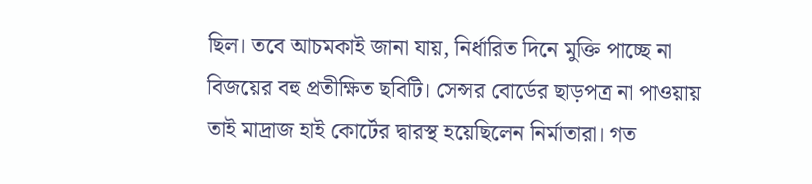ছিল। তবে আচমকাই জানা যায়, নির্ধারিত দিনে মুক্তি পাচ্ছে না বিজয়ের বহু প্রতীক্ষিত ছবিটি। সেন্সর বোর্ডের ছাড়পত্র না পাওয়ায় তাই মাদ্রাজ হাই কোর্টের দ্বারস্থ হয়েছিলেন নির্মাতারা। গত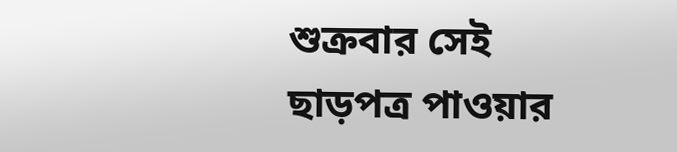শুক্রবার সেই ছাড়পত্র পাওয়ার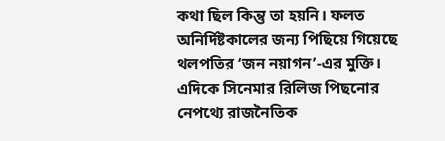কথা ছিল কিন্তু তা হয়নি। ফলত অনির্দিষ্টকালের জন্য পিছিয়ে গিয়েছে থলপতির ‘জন নয়াগন’-এর মুক্তি। এদিকে সিনেমার রিলিজ পিছনোর নেপথ্যে রাজনৈতিক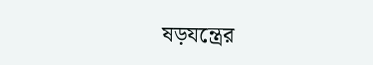ষড়যন্ত্রের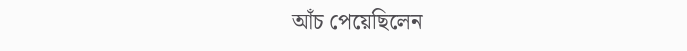আঁচ পেয়েছিলেন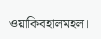ওয়াকিবহালমহল।